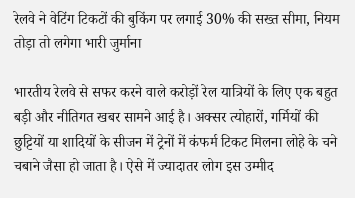रेलवे ने वेटिंग टिकटों की बुकिंग पर लगाई 30% की सख्त सीमा, नियम तोड़ा तो लगेगा भारी जुर्माना

भारतीय रेलवे से सफर करने वाले करोड़ों रेल यात्रियों के लिए एक बहुत बड़ी और नीतिगत खबर सामने आई है। अक्सर त्योहारों, गर्मियों की छुट्टियों या शादियों के सीजन में ट्रेनों में कंफर्म टिकट मिलना लोहे के चने चबाने जैसा हो जाता है। ऐसे में ज्यादातर लोग इस उम्मीद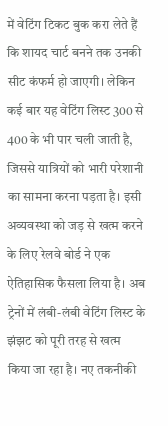में वेटिंग टिकट बुक करा लेते हैं कि शायद चार्ट बनने तक उनकी सीट कंफर्म हो जाएगी। लेकिन कई बार यह वेटिंग लिस्ट 300 से 400 के भी पार चली जाती है, जिससे यात्रियों को भारी परेशानी का सामना करना पड़ता है। इसी अव्यवस्था को जड़ से खत्म करने के लिए रेलवे बोर्ड ने एक ऐतिहासिक फैसला लिया है। अब ट्रेनों में लंबी-लंबी वेटिंग लिस्ट के झंझट को पूरी तरह से खत्म किया जा रहा है। नए तकनीकी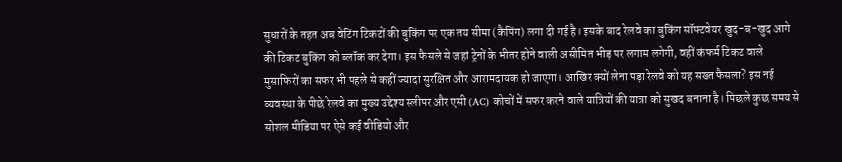सुधारों के तहत अब वेटिंग टिकटों की बुकिंग पर एक तय सीमा (कैपिंग) लगा दी गई है। इसके बाद रेलवे का बुकिंग सॉफ्टवेयर खुद-ब-खुद आगे की टिकट बुकिंग को ब्लॉक कर देगा। इस फैसले से जहां ट्रेनों के भीतर होने वाली असीमित भीड़ पर लगाम लगेगी, वहीं कंफर्म टिकट वाले मुसाफिरों का सफर भी पहले से कहीं ज्यादा सुरक्षित और आरामदायक हो जाएगा। आखिर क्यों लेना पड़ा रेलवे को यह सख्त फैसला? इस नई व्यवस्था के पीछे रेलवे का मुख्य उद्देश्य स्लीपर और एसी (AC) कोचों में सफर करने वाले यात्रियों की यात्रा को सुखद बनाना है। पिछले कुछ समय से सोशल मीडिया पर ऐसे कई वीडियो और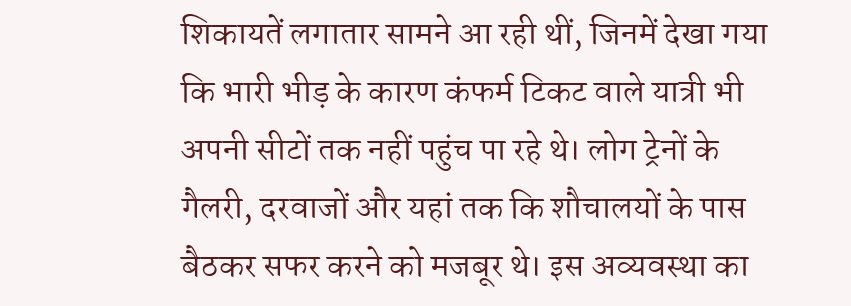शिकायतें लगातार सामने आ रही थीं, जिनमें देखा गया कि भारी भीड़ के कारण कंफर्म टिकट वाले यात्री भी अपनी सीटों तक नहीं पहुंच पा रहे थे। लोग ट्रेनों के गैलरी, दरवाजों और यहां तक कि शौचालयों के पास बैठकर सफर करने को मजबूर थे। इस अव्यवस्था का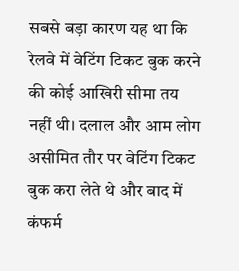सबसे बड़ा कारण यह था कि रेलवे में वेटिंग टिकट बुक करने की कोई आखिरी सीमा तय नहीं थी। दलाल और आम लोग असीमित तौर पर वेटिंग टिकट बुक करा लेते थे और बाद में कंफर्म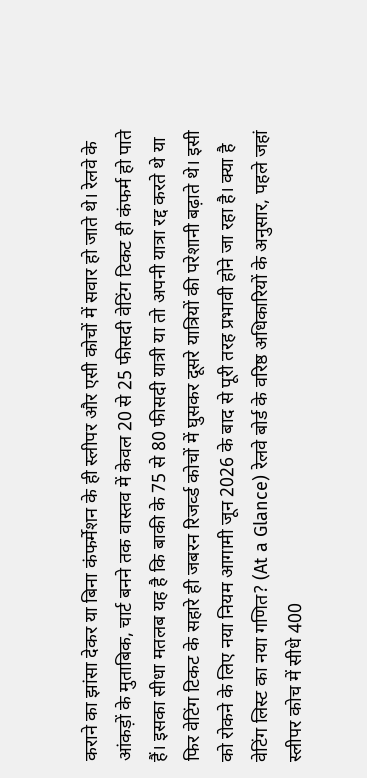कराने का झांसा देकर या बिना कंफर्मेशन के ही स्लीपर और एसी कोचों में सवार हो जाते थे। रेलवे के आंकड़ों के मुताबिक, चार्ट बनने तक वास्तव में केवल 20 से 25 फीसदी वेटिंग टिकट ही कंफर्म हो पाते हैं। इसका सीधा मतलब यह है कि बाकी के 75 से 80 फीसदी यात्री या तो अपनी यात्रा रद्द करते थे या फिर वेटिंग टिकट के सहारे ही जबरन रिजर्व्ड कोचों में घुसकर दूसरे यात्रियों की परेशानी बढ़ाते थे। इसी को रोकने के लिए नया नियम आगामी जून 2026 के बाद से पूरी तरह प्रभावी होने जा रहा है। क्या है वेटिंग लिस्ट का नया गणित? (At a Glance) रेलवे बोर्ड के वरिष्ठ अधिकारियों के अनुसार, पहले जहां स्लीपर कोच में सीधे 400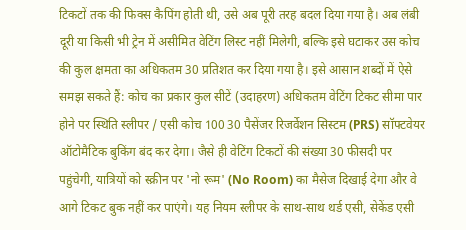टिकटों तक की फिक्स कैपिंग होती थी, उसे अब पूरी तरह बदल दिया गया है। अब लंबी दूरी या किसी भी ट्रेन में असीमित वेटिंग लिस्ट नहीं मिलेगी, बल्कि इसे घटाकर उस कोच की कुल क्षमता का अधिकतम 30 प्रतिशत कर दिया गया है। इसे आसान शब्दों में ऐसे समझ सकते हैं: कोच का प्रकार कुल सीटें (उदाहरण) अधिकतम वेटिंग टिकट सीमा पार होने पर स्थिति स्लीपर / एसी कोच 100 30 पैसेंजर रिजर्वेशन सिस्टम (PRS) सॉफ्टवेयर ऑटोमैटिक बुकिंग बंद कर देगा। जैसे ही वेटिंग टिकटों की संख्या 30 फीसदी पर पहुंचेगी, यात्रियों को स्क्रीन पर 'नो रूम' (No Room) का मैसेज दिखाई देगा और वे आगे टिकट बुक नहीं कर पाएंगे। यह नियम स्लीपर के साथ-साथ थर्ड एसी, सेकेंड एसी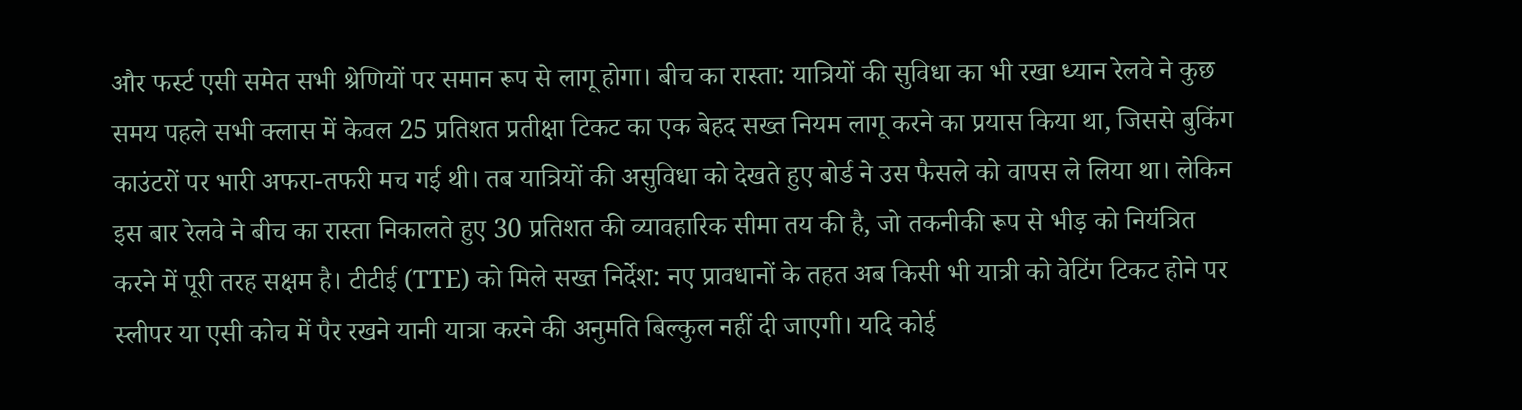और फर्स्ट एसी समेत सभी श्रेणियों पर समान रूप से लागू होगा। बीच का रास्ता: यात्रियों की सुविधा का भी रखा ध्यान रेलवे ने कुछ समय पहले सभी क्लास में केवल 25 प्रतिशत प्रतीक्षा टिकट का एक बेहद सख्त नियम लागू करने का प्रयास किया था, जिससे बुकिंग काउंटरों पर भारी अफरा-तफरी मच गई थी। तब यात्रियों की असुविधा को देखते हुए बोर्ड ने उस फैसले को वापस ले लिया था। लेकिन इस बार रेलवे ने बीच का रास्ता निकालते हुए 30 प्रतिशत की व्यावहारिक सीमा तय की है, जो तकनीकी रूप से भीड़ को नियंत्रित करने में पूरी तरह सक्षम है। टीटीई (TTE) को मिले सख्त निर्देश: नए प्रावधानों के तहत अब किसी भी यात्री को वेटिंग टिकट होने पर स्लीपर या एसी कोच में पैर रखने यानी यात्रा करने की अनुमति बिल्कुल नहीं दी जाएगी। यदि कोई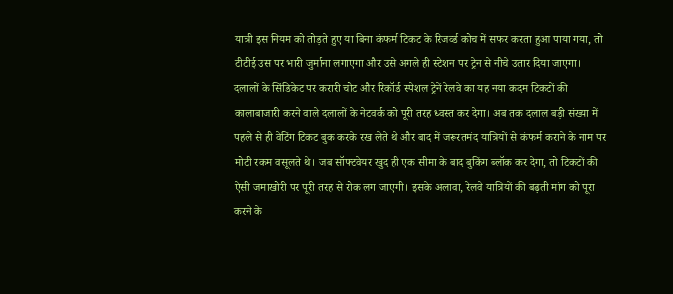यात्री इस नियम को तोड़ते हुए या बिना कंफर्म टिकट के रिजर्व्ड कोच में सफर करता हुआ पाया गया, तो टीटीई उस पर भारी जुर्माना लगाएगा और उसे अगले ही स्टेशन पर ट्रेन से नीचे उतार दिया जाएगा। दलालों के सिंडिकेट पर करारी चोट और रिकॉर्ड स्पेशल ट्रेनें रेलवे का यह नया कदम टिकटों की कालाबाजारी करने वाले दलालों के नेटवर्क को पूरी तरह ध्वस्त कर देगा। अब तक दलाल बड़ी संख्या में पहले से ही वेटिंग टिकट बुक करके रख लेते थे और बाद में जरूरतमंद यात्रियों से कंफर्म कराने के नाम पर मोटी रकम वसूलते थे। जब सॉफ्टवेयर खुद ही एक सीमा के बाद बुकिंग ब्लॉक कर देगा, तो टिकटों की ऐसी जमाखोरी पर पूरी तरह से रोक लग जाएगी। इसके अलावा, रेलवे यात्रियों की बढ़ती मांग को पूरा करने के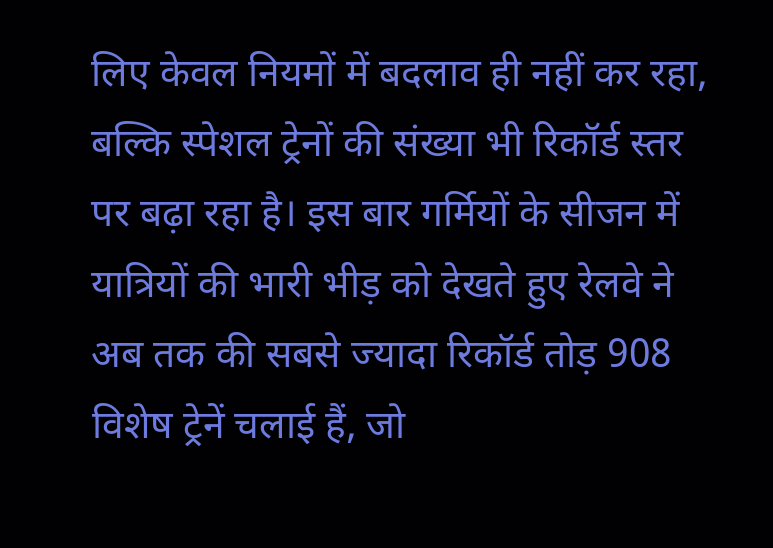लिए केवल नियमों में बदलाव ही नहीं कर रहा, बल्कि स्पेशल ट्रेनों की संख्या भी रिकॉर्ड स्तर पर बढ़ा रहा है। इस बार गर्मियों के सीजन में यात्रियों की भारी भीड़ को देखते हुए रेलवे ने अब तक की सबसे ज्यादा रिकॉर्ड तोड़ 908 विशेष ट्रेनें चलाई हैं, जो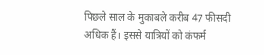पिछले साल के मुकाबले करीब 47 फीसदी अधिक हैं। इससे यात्रियों को कंफर्म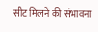सीट मिलने की संभावना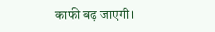काफी बढ़ जाएगी।